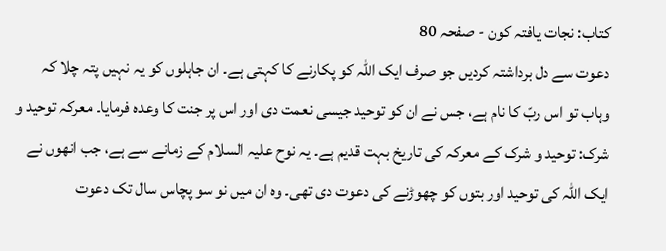کتاب: نجات یافتہ کون - صفحہ 80
دعوت سے دل برداشتہ کردیں جو صرف ایک اللہ کو پکارنے کا کہتی ہے۔ ان جاہلوں کو یہ نہیں پتہ چلا کہ وہاب تو اس ربّ کا نام ہے، جس نے ان کو توحید جیسی نعمت دی اور اس پر جنت کا وعدہ فرمایا۔ معرکہ توحید و شرک: توحید و شرک کے معرکہ کی تاریخ بہت قدیم ہے۔ یہ نوح علیہ السلام کے زمانے سے ہے، جب انھوں نے ایک اللہ کی توحید اور بتوں کو چھوڑنے کی دعوت دی تھی۔ وہ ان میں نو سو پچاس سال تک دعوت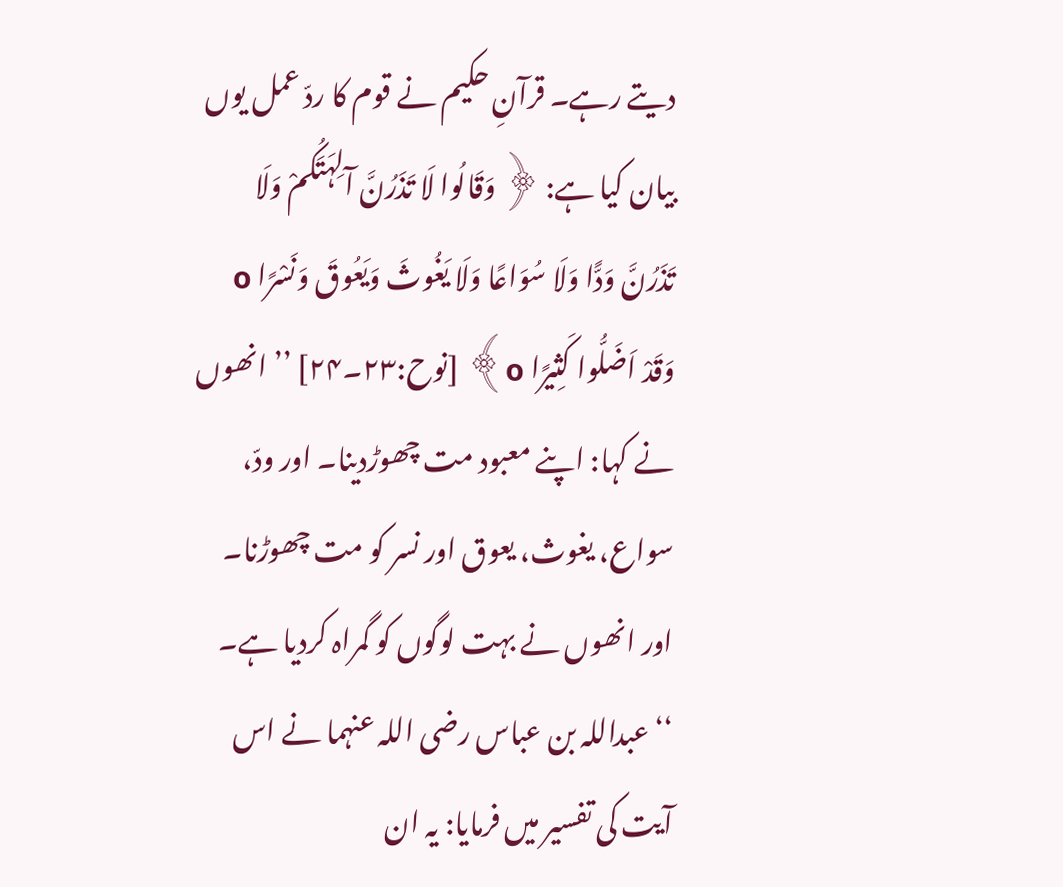دیتے رہے۔ قرآنِ حکیم نے قوم کا ردّ عمل یوں بیان کیا ہے: ﴿ وَقَالُوا لَا تَذَرُنَّ آلِہَتَکُمْ وَلَا تَذَرُنَّ وَدًّا وَلَا سُوَاعًا وَلَا یَغُوثَ وَیَعُوقَ وَنَسْرًا o وَقَدْ اَضَلُّوا کَثِیرًا o﴾ [نوح:۲۳۔۲۴] ’’ انھوں نے کہا: اپنے معبود مت چھوڑدینا۔ اور ودّ، سواع، یغوث، یعوق اور نسر کو مت چھوڑنا۔ اور انھوں نے بہت لوگوں کو گمراہ کردیا ہے۔ ‘‘ عبداللہ بن عباس رضی اللہ عنہما نے اس آیت کی تفسیر میں فرمایا: یہ ان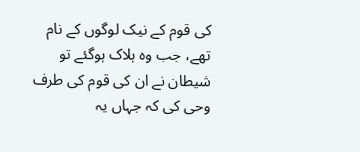کی قوم کے نیک لوگوں کے نام تھے، جب وہ ہلاک ہوگئے تو شیطان نے ان کی قوم کی طرف وحی کی کہ جہاں یہ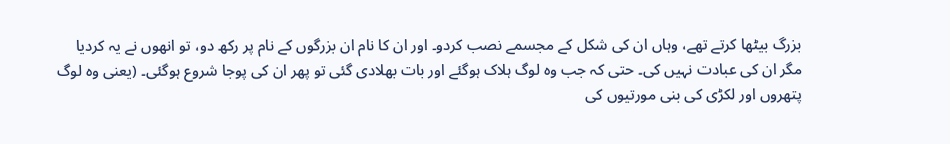بزرگ بیٹھا کرتے تھے، وہاں ان کی شکل کے مجسمے نصب کردو۔ اور ان کا نام ان بزرگوں کے نام پر رکھ دو، تو انھوں نے یہ کردیا مگر ان کی عبادت نہیں کی۔ حتی کہ جب وہ لوگ ہلاک ہوگئے اور بات بھلادی گئی تو پھر ان کی پوجا شروع ہوگئی۔ (یعنی وہ لوگ پتھروں اور لکڑی کی بنی مورتیوں کی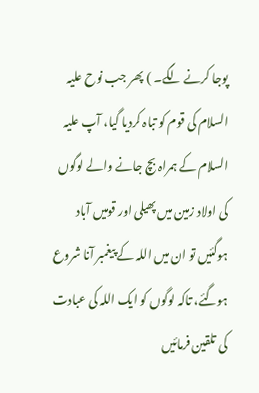پوجا کرنے لگے۔ ) پھر جب نوح علیہ السلام کی قوم کو تباہ کردیا گیا، آپ علیہ السلام کے ہمراہ بچ جانے والے لوگوں کی اولاد زمین میں پھیلی اور قومیں آباد ہوگئیں تو ان میں اللہ کے پیغمبر آنا شروع ہوگئے، تاکہ لوگوں کو ایک اللہ کی عبادت کی تلقین فرمائیں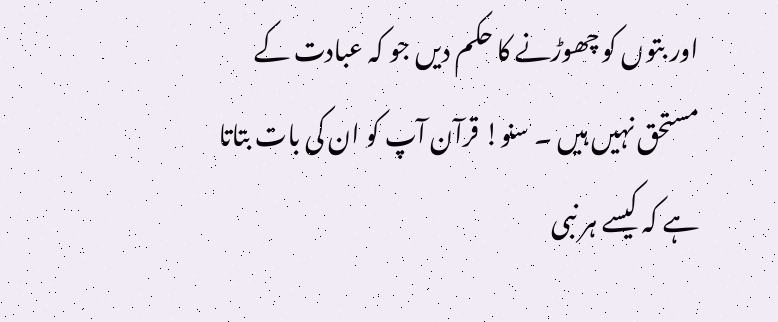اور بتوں کو چھوڑنے کا حکم دیں جو کہ عبادت کے مستحق نہیں ہیں ۔ سنو! قرآن آپ کو ان کی بات بتاتا ہے کہ کیسے ہر نبی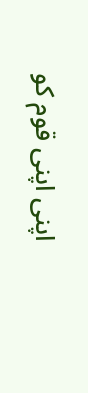اپنی اپنی قوم کو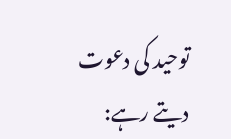توحید کی دعوت دیتے رہے: